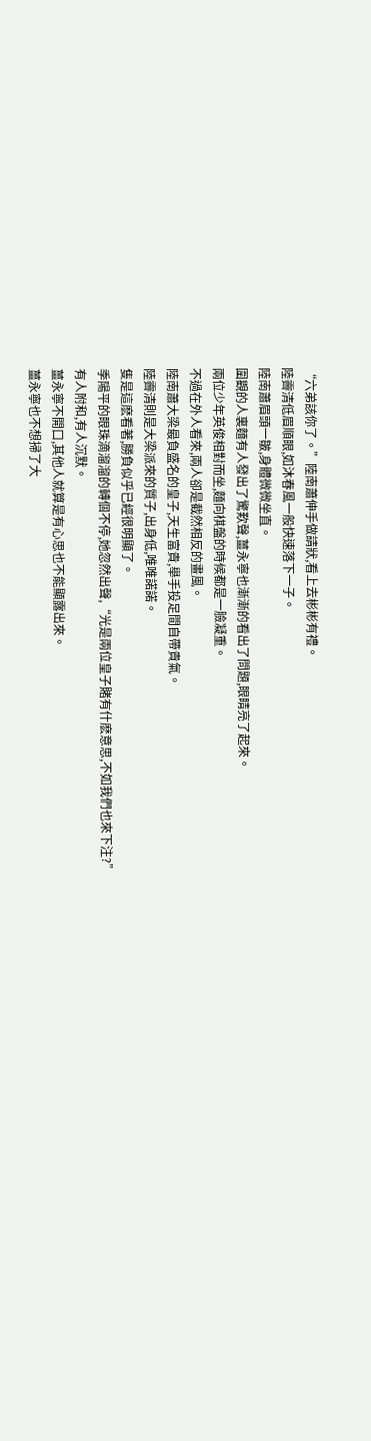“六弟該你了。”陸南蕭伸手做請狀,看上去彬彬有禮。
陸霽清低眉順眼,如沐春風一般快速落下一子。
陸南蕭眉頭一皺,身體微微坐直。
圍觀的人裏麵有人發出了驚歎聲,薑永寧也漸漸的看出了問題,眼睛亮了起來。
兩位少年英俊相對而坐,麵向棋盤的時候都是一臉凝重。
不過在外人看來,兩人卻是截然相反的畫風。
陸南蕭大梁最負盛名的皇子,天生富貴,舉手投足間自帶貴氣。
陸霽清則是大梁派來的質子,出身低,唯唯諾諾。
隻是這麽看著,勝負似乎已經很明顯了。
季陽平的眼珠滴溜溜的轉個不停,她忽然出聲,“光是兩位皇子賭有什麽意思,不如我們也來下注?”
有人附和,有人沉默。
薑永寧不開口,其他人就算是有心思也不能顯露出來。
薑永寧也不想掃了大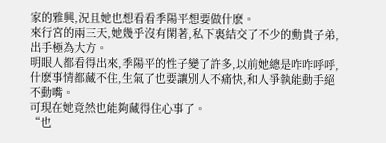家的雅興,況且她也想看看季陽平想要做什麽。
來行宮的兩三天,她幾乎沒有閑著,私下裏結交了不少的勳貴子弟,出手極為大方。
明眼人都看得出來,季陽平的性子變了許多,以前她總是咋咋呼呼,什麽事情都藏不住,生氣了也要讓別人不痛快,和人爭執能動手絕不動嘴。
可現在她竟然也能夠藏得住心事了。
“也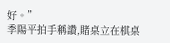好。”
季陽平拍手稱讚,賭桌立在棋桌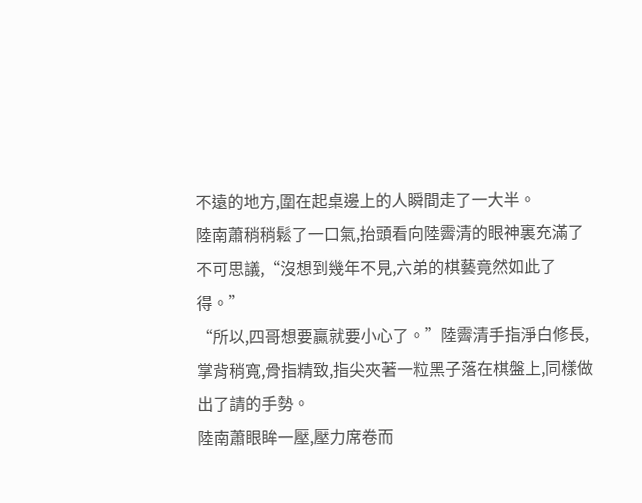不遠的地方,圍在起桌邊上的人瞬間走了一大半。
陸南蕭稍稍鬆了一口氣,抬頭看向陸霽清的眼神裏充滿了不可思議,“沒想到幾年不見,六弟的棋藝竟然如此了得。”
“所以,四哥想要贏就要小心了。”陸霽清手指淨白修長,掌背稍寬,骨指精致,指尖夾著一粒黑子落在棋盤上,同樣做出了請的手勢。
陸南蕭眼眸一壓,壓力席卷而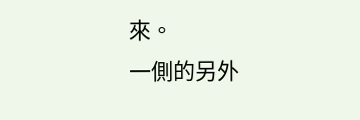來。
一側的另外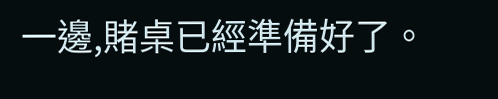一邊,賭桌已經準備好了。